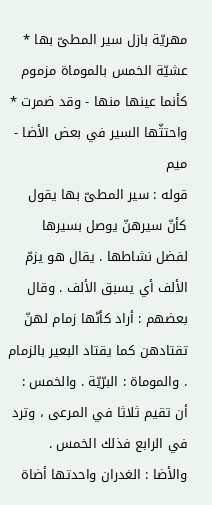مهريّة بازل سير المطىّ بها * عشيّة الخمس بالموماة مزموم
كأنما عينها منها - وقد ضمرت * واحتثّها السير في بعض الأضا - ميم
قوله : سير المطىّ بها يقول كأنّ سيرهنّ يوصل بسيرها لفضل نشاطها . يقال هو يزمّ الألف أي يسبق الألف . وقال بعضهم : أراد كأنّها زمام لهنّ تقتادهن كما يقتاد البعير بالزمام . والموماة : البرّيّة . والخمس : أن تقيم ثلاثا في المرعى ، وترد في الرابع فذلك الخمس .
والأضا : الغدران واحدتها أضاة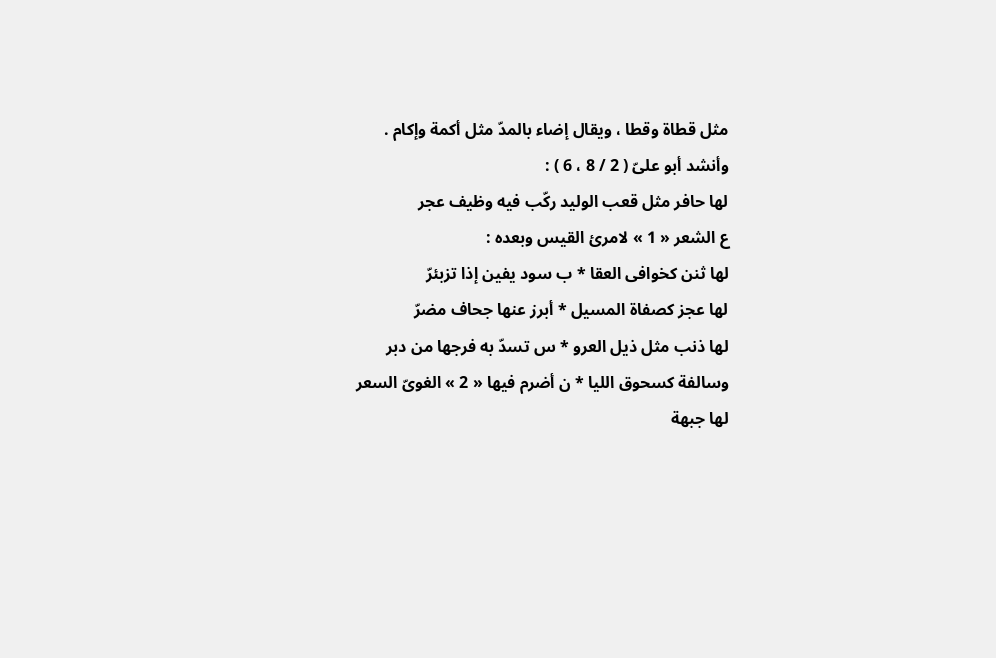مثل قطاة وقطا ، ويقال إضاء بالمدّ مثل أكمة وإكام .
وأنشد أبو علىّ ( 2 / 8 ، 6 ) :
لها حافر مثل قعب الوليد ركّب فيه وظيف عجر
ع الشعر « 1 » لامرئ القيس وبعده :
لها ثنن كخوافى العقا * ب سود يفين إذا تزبئرّ
لها عجز كصفاة المسيل * أبرز عنها جحاف مضرّ
لها ذنب مثل ذيل العرو * س تسدّ به فرجها من دبر
وسالفة كسحوق الليا * ن أضرم فيها « 2 » الغوىّ السعر
لها جبهة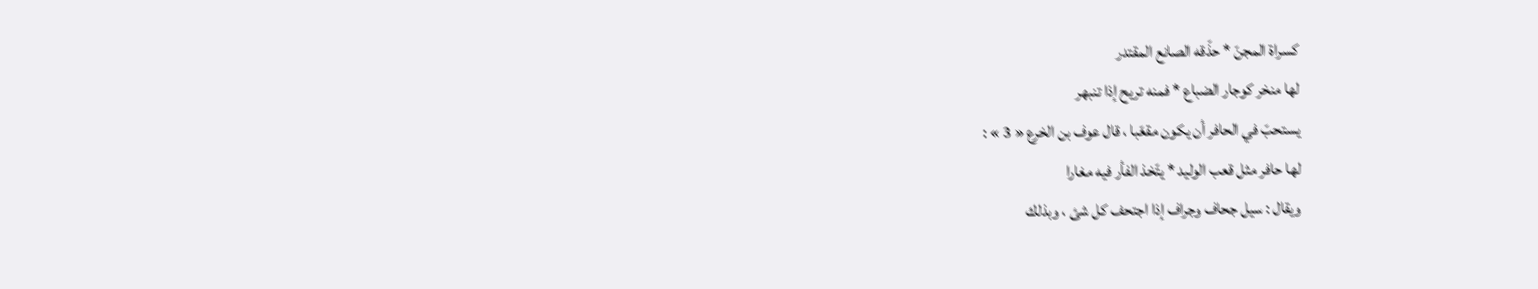كسراة المجنّ * حذّقه الصانع المقتدر
لها منخر كوجار الضباع * فمنه تريح إذا تنبهر
يستحبّ في الحافر أن يكون مقعّبا ، قال عوف بن الخرع « 3 » :
لها حافر مثل قعب الوليد * يتّخذ الفأر فيه مغارا
ويقال : سيل جحاف وجراف إذا اجتحف كل شئ ، وبذلك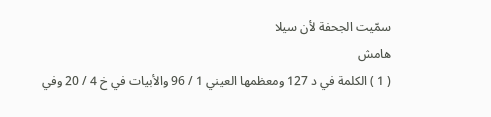سمّيت الجحفة لأن سيلا
هامش
( 1 ) الكلمة في د 127 ومعظمها العيني 1 / 96 والأبيات في خ 4 / 20 وفي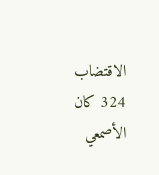الاقتضاب 324 كان الأصمعي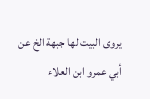يروى البيت لها جبهة الخ عن أبي عمرو ابن العلاء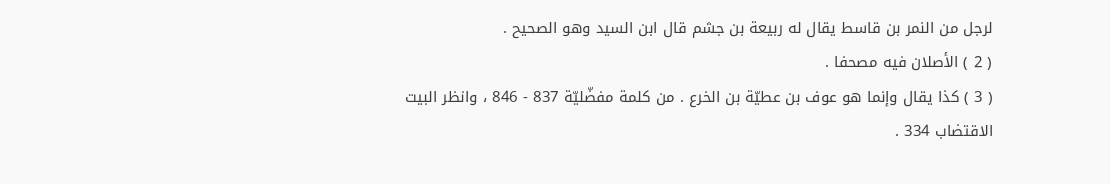لرجل من النمر بن قاسط يقال له ربيعة بن جشم قال ابن السيد وهو الصحيح .
( 2 ) الأصلان فيه مصحفا .
( 3 ) كذا يقال وإنما هو عوف بن عطيّة بن الخرع . من كلمة مفضّليّة 837 - 846 ، وانظر البيت الاقتضاب 334 .